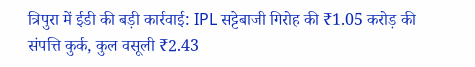त्रिपुरा में ईडी की बड़ी कार्रवाई: IPL सट्टेबाजी गिरोह की ₹1.05 करोड़ की संपत्ति कुर्क, कुल वसूली ₹2.43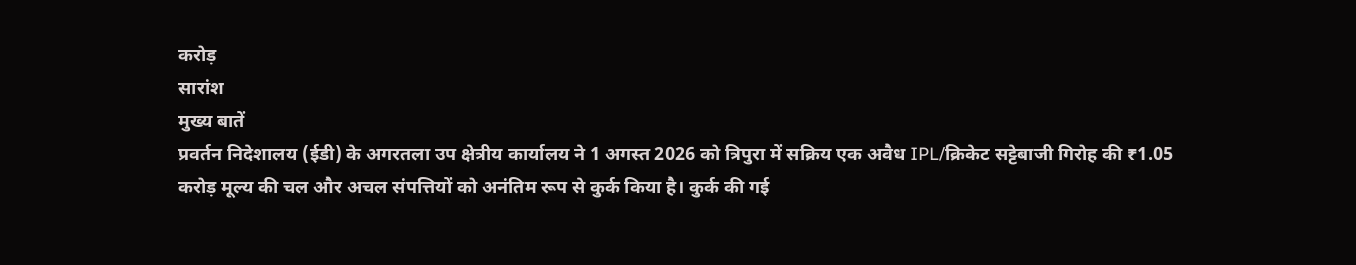करोड़
सारांश
मुख्य बातें
प्रवर्तन निदेशालय (ईडी) के अगरतला उप क्षेत्रीय कार्यालय ने 1 अगस्त 2026 को त्रिपुरा में सक्रिय एक अवैध IPL/क्रिकेट सट्टेबाजी गिरोह की ₹1.05 करोड़ मूल्य की चल और अचल संपत्तियों को अनंतिम रूप से कुर्क किया है। कुर्क की गई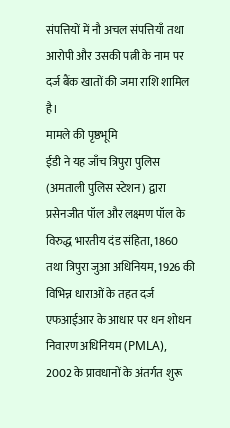संपत्तियों में नौ अचल संपत्तियाँ तथा आरोपी और उसकी पत्नी के नाम पर दर्ज बैंक खातों की जमा राशि शामिल है।
मामले की पृष्ठभूमि
ईडी ने यह जाँच त्रिपुरा पुलिस (अमताली पुलिस स्टेशन) द्वारा प्रसेनजीत पॉल और लक्ष्मण पॉल के विरुद्ध भारतीय दंड संहिता, 1860 तथा त्रिपुरा जुआ अधिनियम, 1926 की विभिन्न धाराओं के तहत दर्ज एफआईआर के आधार पर धन शोधन निवारण अधिनियम (PMLA), 2002 के प्रावधानों के अंतर्गत शुरू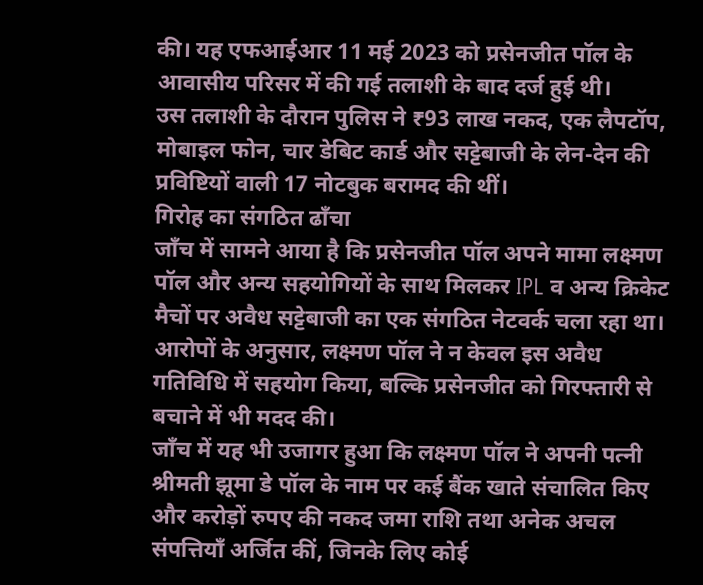की। यह एफआईआर 11 मई 2023 को प्रसेनजीत पॉल के आवासीय परिसर में की गई तलाशी के बाद दर्ज हुई थी।
उस तलाशी के दौरान पुलिस ने ₹93 लाख नकद, एक लैपटॉप, मोबाइल फोन, चार डेबिट कार्ड और सट्टेबाजी के लेन-देन की प्रविष्टियों वाली 17 नोटबुक बरामद की थीं।
गिरोह का संगठित ढाँचा
जाँच में सामने आया है कि प्रसेनजीत पॉल अपने मामा लक्ष्मण पॉल और अन्य सहयोगियों के साथ मिलकर IPL व अन्य क्रिकेट मैचों पर अवैध सट्टेबाजी का एक संगठित नेटवर्क चला रहा था। आरोपों के अनुसार, लक्ष्मण पॉल ने न केवल इस अवैध गतिविधि में सहयोग किया, बल्कि प्रसेनजीत को गिरफ्तारी से बचाने में भी मदद की।
जाँच में यह भी उजागर हुआ कि लक्ष्मण पॉल ने अपनी पत्नी श्रीमती झूमा डे पॉल के नाम पर कई बैंक खाते संचालित किए और करोड़ों रुपए की नकद जमा राशि तथा अनेक अचल संपत्तियाँ अर्जित कीं, जिनके लिए कोई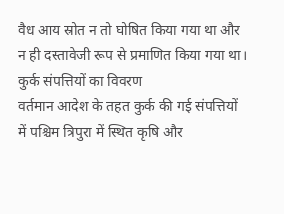वैध आय स्रोत न तो घोषित किया गया था और न ही दस्तावेजी रूप से प्रमाणित किया गया था।
कुर्क संपत्तियों का विवरण
वर्तमान आदेश के तहत कुर्क की गई संपत्तियों में पश्चिम त्रिपुरा में स्थित कृषि और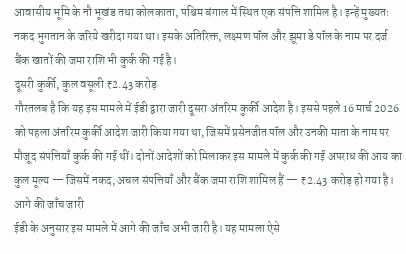आवासीय भूमि के नौ भूखंड तथा कोलकाता, पश्चिम बंगाल में स्थित एक संपत्ति शामिल है। इन्हें मुख्यतः नकद भुगतान के जरिये खरीदा गया था। इसके अतिरिक्त, लक्ष्मण पॉल और झूमा डे पॉल के नाम पर दर्ज बैंक खातों की जमा राशि भी कुर्क की गई है।
दूसरी कुर्की, कुल वसूली ₹2.43 करोड़
गौरतलब है कि यह इस मामले में ईडी द्वारा जारी दूसरा अंतरिम कुर्की आदेश है। इससे पहले 16 मार्च 2026 को पहला अंतरिम कुर्की आदेश जारी किया गया था, जिसमें प्रसेनजीत पॉल और उनकी माता के नाम पर मौजूद संपत्तियाँ कुर्क की गई थीं। दोनों आदेशों को मिलाकर इस मामले में कुर्क की गई अपराध की आय का कुल मूल्य — जिसमें नकद, अचल संपत्तियाँ और बैंक जमा राशि शामिल हैं — ₹2.43 करोड़ हो गया है।
आगे की जाँच जारी
ईडी के अनुसार इस मामले में आगे की जाँच अभी जारी है। यह मामला ऐसे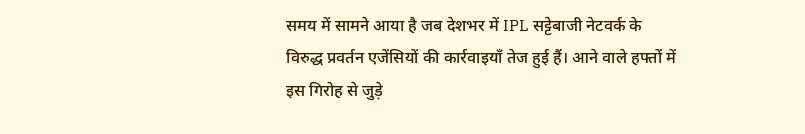समय में सामने आया है जब देशभर में IPL सट्टेबाजी नेटवर्क के विरुद्ध प्रवर्तन एजेंसियों की कार्रवाइयाँ तेज हुई हैं। आने वाले हफ्तों में इस गिरोह से जुड़े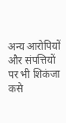अन्य आरोपियों और संपत्तियों पर भी शिकंजा कसे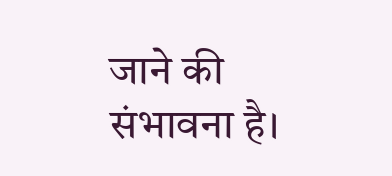जाने की संभावना है।